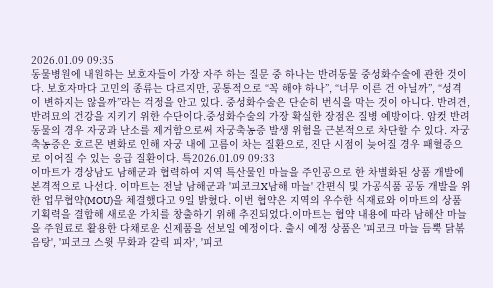2026.01.09 09:35
동물병원에 내원하는 보호자들이 가장 자주 하는 질문 중 하나는 반려동물 중성화수술에 관한 것이다. 보호자마다 고민의 종류는 다르지만, 공통적으로 “꼭 해야 하나”, “너무 이른 건 아닐까”, “성격이 변하지는 않을까”라는 걱정을 안고 있다. 중성화수술은 단순히 번식을 막는 것이 아니다. 반려견, 반려묘의 건강을 지키기 위한 수단이다.중성화수술의 가장 확실한 장점은 질병 예방이다. 암컷 반려동물의 경우 자궁과 난소를 제거함으로써 자궁축농증 발생 위험을 근본적으로 차단할 수 있다. 자궁축농증은 호르몬 변화로 인해 자궁 내에 고름이 차는 질환으로, 진단 시점이 늦어질 경우 패혈증으로 이어질 수 있는 응급 질환이다. 특2026.01.09 09:33
이마트가 경상남도 남해군과 협력하여 지역 특산물인 마늘을 주인공으로 한 차별화된 상품 개발에 본격적으로 나선다. 이마트는 전날 남해군과 '피코크X남해 마늘' 간편식 및 가공식품 공동 개발을 위한 업무협약(MOU)을 체결했다고 9일 밝혔다. 이번 협약은 지역의 우수한 식재료와 이마트의 상품 기획력을 결합해 새로운 가치를 창출하기 위해 추진되었다.이마트는 협약 내용에 따라 남해산 마늘을 주원료로 활용한 다채로운 신제품을 선보일 예정이다. 출시 예정 상품은 '피코크 마늘 듬뿍 닭볶음탕', '피코크 스윗 무화과 갈릭 피자', '피코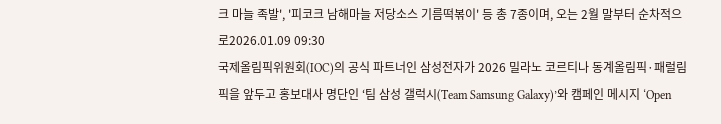크 마늘 족발', '피코크 남해마늘 저당소스 기름떡볶이' 등 총 7종이며, 오는 2월 말부터 순차적으로2026.01.09 09:30
국제올림픽위원회(IOC)의 공식 파트너인 삼성전자가 2026 밀라노 코르티나 동계올림픽·패럴림픽을 앞두고 홍보대사 명단인 ‘팀 삼성 갤럭시(Team Samsung Galaxy)’와 캠페인 메시지 ‘Open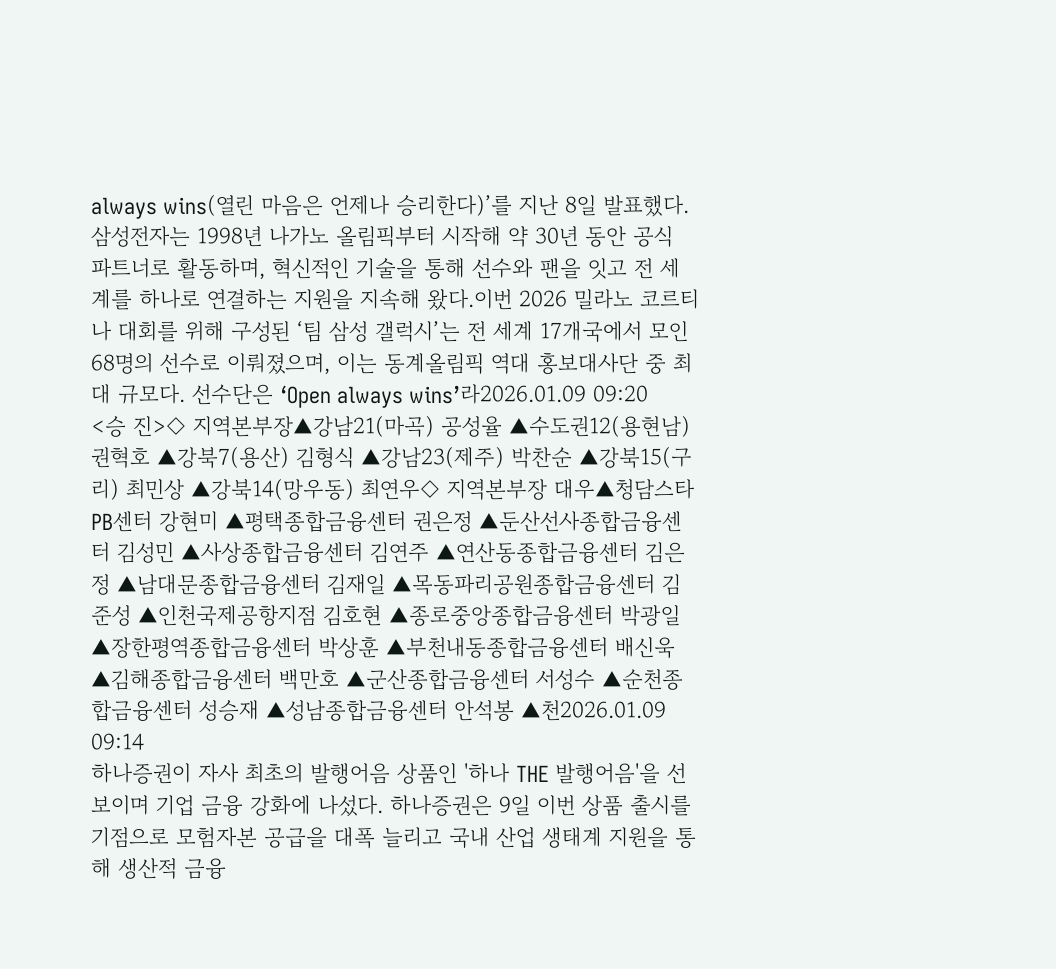always wins(열린 마음은 언제나 승리한다)’를 지난 8일 발표했다. 삼성전자는 1998년 나가노 올림픽부터 시작해 약 30년 동안 공식 파트너로 활동하며, 혁신적인 기술을 통해 선수와 팬을 잇고 전 세계를 하나로 연결하는 지원을 지속해 왔다.이번 2026 밀라노 코르티나 대회를 위해 구성된 ‘팀 삼성 갤럭시’는 전 세계 17개국에서 모인 68명의 선수로 이뤄졌으며, 이는 동계올림픽 역대 홍보대사단 중 최대 규모다. 선수단은 ‘Open always wins’라2026.01.09 09:20
<승 진>◇ 지역본부장▲강남21(마곡) 공성율 ▲수도권12(용현남) 권혁호 ▲강북7(용산) 김형식 ▲강남23(제주) 박찬순 ▲강북15(구리) 최민상 ▲강북14(망우동) 최연우◇ 지역본부장 대우▲청담스타PB센터 강현미 ▲평택종합금융센터 권은정 ▲둔산선사종합금융센터 김성민 ▲사상종합금융센터 김연주 ▲연산동종합금융센터 김은정 ▲남대문종합금융센터 김재일 ▲목동파리공원종합금융센터 김준성 ▲인천국제공항지점 김호현 ▲종로중앙종합금융센터 박광일 ▲장한평역종합금융센터 박상훈 ▲부천내동종합금융센터 배신욱 ▲김해종합금융센터 백만호 ▲군산종합금융센터 서성수 ▲순천종합금융센터 성승재 ▲성남종합금융센터 안석봉 ▲천2026.01.09 09:14
하나증권이 자사 최초의 발행어음 상품인 '하나 THE 발행어음'을 선보이며 기업 금융 강화에 나섰다. 하나증권은 9일 이번 상품 출시를 기점으로 모험자본 공급을 대폭 늘리고 국내 산업 생태계 지원을 통해 생산적 금융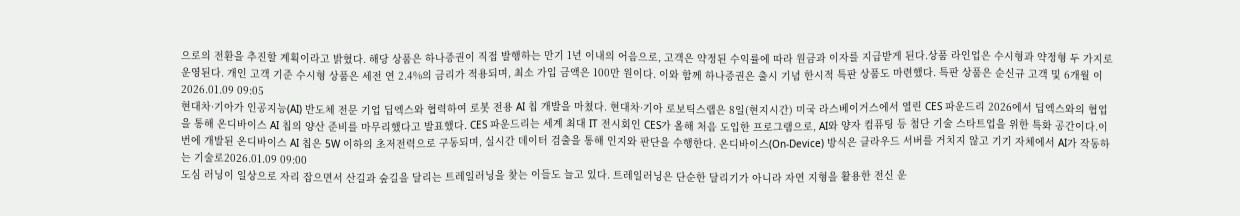으로의 전환을 추진할 계획이라고 밝혔다. 해당 상품은 하나증권이 직접 발행하는 만기 1년 이내의 어음으로, 고객은 약정된 수익률에 따라 원금과 이자를 지급받게 된다.상품 라인업은 수시형과 약정형 두 가지로 운영된다. 개인 고객 기준 수시형 상품은 세전 연 2.4%의 금리가 적용되며, 최소 가입 금액은 100만 원이다. 이와 함께 하나증권은 출시 기념 한시적 특판 상품도 마련했다. 특판 상품은 순신규 고객 및 6개월 이2026.01.09 09:05
현대차·기아가 인공지능(AI) 반도체 전문 기업 딥엑스와 협력하여 로봇 전용 AI 칩 개발을 마쳤다. 현대차·기아 로보틱스랩은 8일(현지시간) 미국 라스베이거스에서 열린 CES 파운드리 2026에서 딥엑스와의 협업을 통해 온디바이스 AI 칩의 양산 준비를 마무리했다고 발표했다. CES 파운드리는 세계 최대 IT 전시회인 CES가 올해 처음 도입한 프로그램으로, AI와 양자 컴퓨팅 등 첨단 기술 스타트업을 위한 특화 공간이다.이번에 개발된 온디바이스 AI 칩은 5W 이하의 초저전력으로 구동되며, 실시간 데이터 검출을 통해 인지와 판단을 수행한다. 온디바이스(On-Device) 방식은 클라우드 서버를 거치지 않고 기기 자체에서 AI가 작동하는 기술로2026.01.09 09:00
도심 러닝이 일상으로 자리 잡으면서 산길과 숲길을 달리는 트레일러닝을 찾는 이들도 늘고 있다. 트레일러닝은 단순한 달리기가 아니라 자연 지형을 활용한 전신 운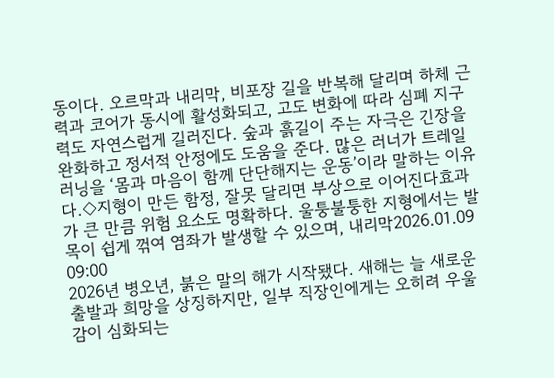동이다. 오르막과 내리막, 비포장 길을 반복해 달리며 하체 근력과 코어가 동시에 활성화되고, 고도 변화에 따라 심폐 지구력도 자연스럽게 길러진다. 숲과 흙길이 주는 자극은 긴장을 완화하고 정서적 안정에도 도움을 준다. 많은 러너가 트레일러닝을 ‘몸과 마음이 함께 단단해지는 운동’이라 말하는 이유다.◇지형이 만든 함정, 잘못 달리면 부상으로 이어진다효과가 큰 만큼 위험 요소도 명확하다. 울퉁불퉁한 지형에서는 발목이 쉽게 꺾여 염좌가 발생할 수 있으며, 내리막2026.01.09 09:00
2026년 병오년, 붉은 말의 해가 시작됐다. 새해는 늘 새로운 출발과 희망을 상징하지만, 일부 직장인에게는 오히려 우울감이 심화되는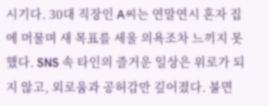시기다. 30대 직장인 A씨는 연말연시 혼자 집에 머물며 새 목표를 세울 의욕조차 느끼지 못했다. SNS 속 타인의 즐거운 일상은 위로가 되지 않고, 외로움과 공허감만 깊어졌다. 불면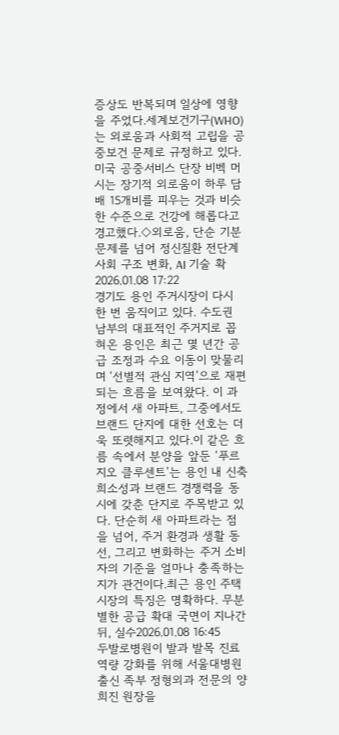증상도 반복되며 일상에 영향을 주었다.세계보건기구(WHO)는 외로움과 사회적 고립을 공중보건 문제로 규정하고 있다. 미국 공중서비스 단장 비벡 머시는 장기적 외로움이 하루 담배 15개비를 피우는 것과 비슷한 수준으로 건강에 해롭다고 경고했다.◇외로움, 단순 기분 문제를 넘어 정신질환 전단계사회 구조 변화, AI 기술 확2026.01.08 17:22
경기도 용인 주거시장이 다시 한 번 움직이고 있다. 수도권 남부의 대표적인 주거지로 꼽혀온 용인은 최근 몇 년간 공급 조정과 수요 이동이 맞물리며 ‘선별적 관심 지역’으로 재편되는 흐름을 보여왔다. 이 과정에서 새 아파트, 그중에서도 브랜드 단지에 대한 선호는 더욱 또렷해지고 있다.이 같은 흐름 속에서 분양을 앞둔 ‘푸르지오 클루센트’는 용인 내 신축 희소성과 브랜드 경쟁력을 동시에 갖춘 단지로 주목받고 있다. 단순히 새 아파트라는 점을 넘어, 주거 환경과 생활 동선, 그리고 변화하는 주거 소비자의 기준을 얼마나 충족하는지가 관건이다.최근 용인 주택시장의 특징은 명확하다. 무분별한 공급 확대 국면이 지나간 뒤, 실수2026.01.08 16:45
두발로병원이 발과 발목 진료 역량 강화를 위해 서울대병원 출신 족부 정형외과 전문의 양희진 원장을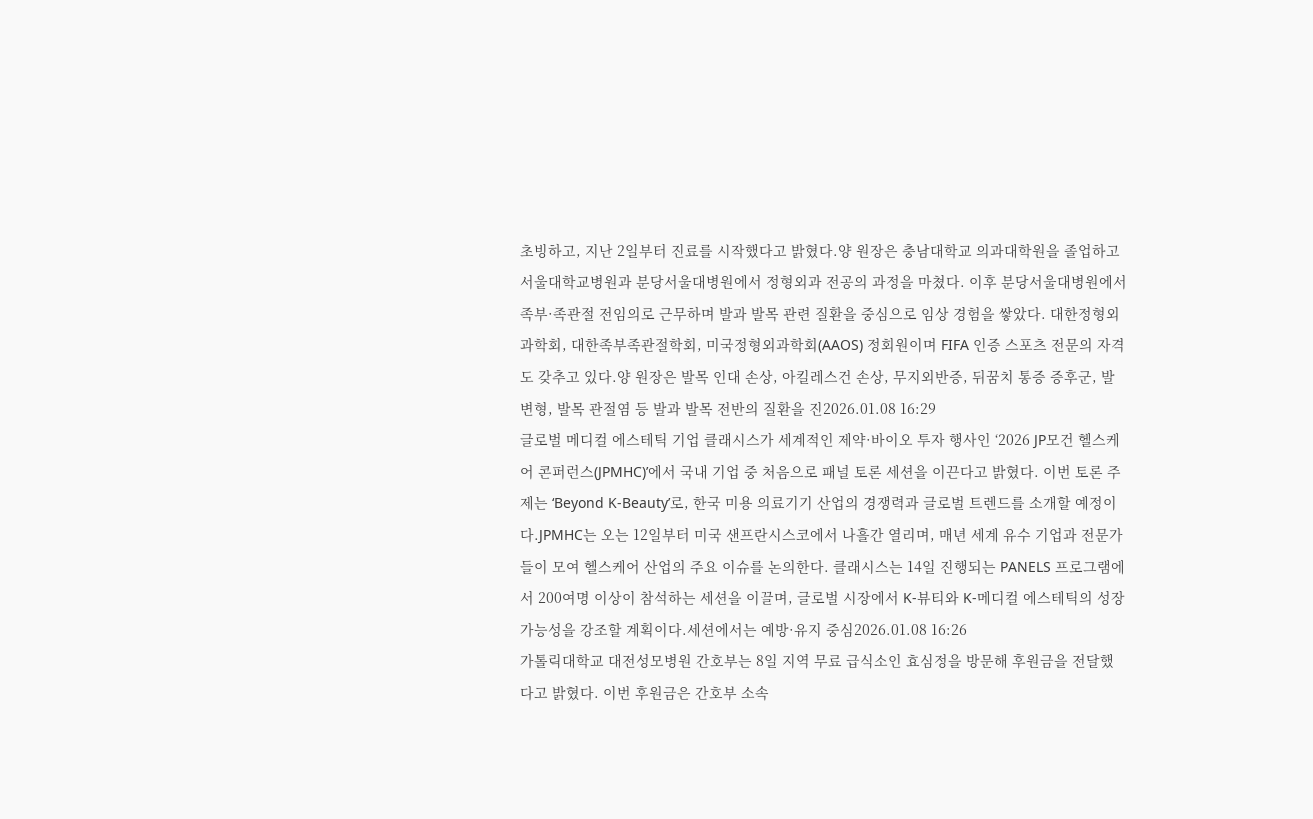초빙하고, 지난 2일부터 진료를 시작했다고 밝혔다.양 원장은 충남대학교 의과대학원을 졸업하고 서울대학교병원과 분당서울대병원에서 정형외과 전공의 과정을 마쳤다. 이후 분당서울대병원에서 족부·족관절 전임의로 근무하며 발과 발목 관련 질환을 중심으로 임상 경험을 쌓았다. 대한정형외과학회, 대한족부족관절학회, 미국정형외과학회(AAOS) 정회원이며 FIFA 인증 스포츠 전문의 자격도 갖추고 있다.양 원장은 발목 인대 손상, 아킬레스건 손상, 무지외반증, 뒤꿈치 통증 증후군, 발 변형, 발목 관절염 등 발과 발목 전반의 질환을 진2026.01.08 16:29
글로벌 메디컬 에스테틱 기업 클래시스가 세계적인 제약·바이오 투자 행사인 ‘2026 JP모건 헬스케어 콘퍼런스(JPMHC)’에서 국내 기업 중 처음으로 패널 토론 세션을 이끈다고 밝혔다. 이번 토론 주제는 ‘Beyond K-Beauty’로, 한국 미용 의료기기 산업의 경쟁력과 글로벌 트렌드를 소개할 예정이다.JPMHC는 오는 12일부터 미국 샌프란시스코에서 나흘간 열리며, 매년 세계 유수 기업과 전문가들이 모여 헬스케어 산업의 주요 이슈를 논의한다. 클래시스는 14일 진행되는 PANELS 프로그램에서 200여명 이상이 참석하는 세션을 이끌며, 글로벌 시장에서 K-뷰티와 K-메디컬 에스테틱의 성장 가능성을 강조할 계획이다.세션에서는 예방·유지 중심2026.01.08 16:26
가톨릭대학교 대전성모병원 간호부는 8일 지역 무료 급식소인 효심정을 방문해 후원금을 전달했다고 밝혔다. 이번 후원금은 간호부 소속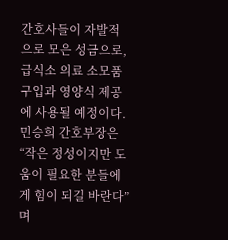간호사들이 자발적으로 모은 성금으로, 급식소 의료 소모품 구입과 영양식 제공에 사용될 예정이다.민승희 간호부장은 “작은 정성이지만 도움이 필요한 분들에게 힘이 되길 바란다”며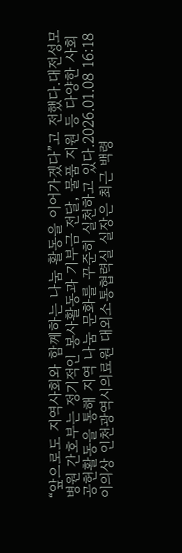“앞으로도 지역사회와 함께하는 나눔 활동을 이어가겠다”고 전했다.대전성모병원 간호부는 정기적인 봉사활동과 기부금 전달, 물품 지원 등 다양한 사회공헌활동을 통해 지역 나눔 문화를 꾸준히 실천하고 있다.2026.01.08 16:18
이의상 인천광역시의료원 대외소통협력실 실장은 최근 백령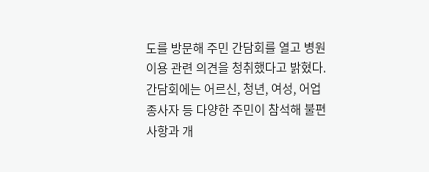도를 방문해 주민 간담회를 열고 병원 이용 관련 의견을 청취했다고 밝혔다. 간담회에는 어르신, 청년, 여성, 어업 종사자 등 다양한 주민이 참석해 불편사항과 개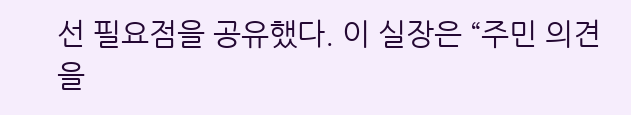선 필요점을 공유했다. 이 실장은 “주민 의견을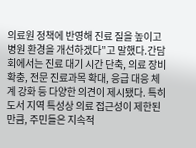의료원 정책에 반영해 진료 질을 높이고 병원 환경을 개선하겠다”고 말했다.간담회에서는 진료 대기 시간 단축, 의료 장비 확충, 전문 진료과목 확대, 응급 대응 체계 강화 등 다양한 의견이 제시됐다. 특히 도서 지역 특성상 의료 접근성이 제한된 만큼, 주민들은 지속적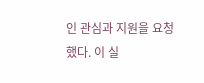인 관심과 지원을 요청했다. 이 실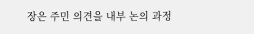장은 주민 의견을 내부 논의 과정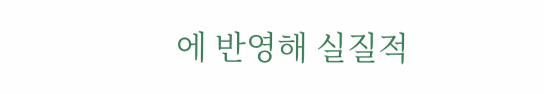에 반영해 실질적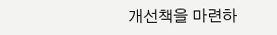개선책을 마련하